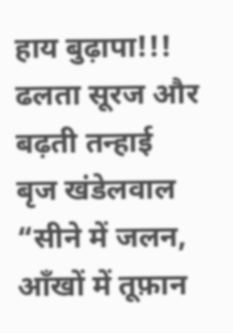हाय बुढ़ापा!!! ढलता सूरज और बढ़ती तन्हाई
बृज खंडेलवाल “सीने में जलन, आँखों में तूफ़ान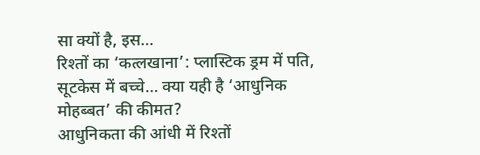सा क्यों है, इस…
रिश्तों का ‘कत्लखाना’: प्लास्टिक ड्रम में पति, सूटकेस में बच्चे… क्या यही है ‘आधुनिक मोहब्बत’ की कीमत?
आधुनिकता की आंधी में रिश्तों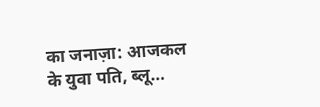का जनाज़ा: आजकल के युवा पति, ब्लू…